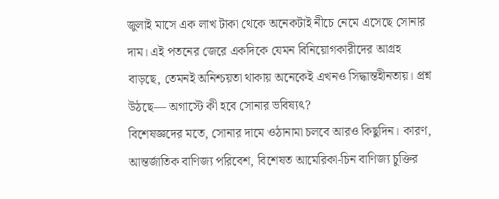জুলাই মাসে এক লাখ টাকা থেকে অনেকটাই নীচে নেমে এসেছে সোনার দাম। এই পতনের জেরে একদিকে যেমন বিনিয়োগকারীদের আগ্রহ বাড়ছে, তেমনই অনিশ্চয়তা থাকায় অনেকেই এখনও সিদ্ধান্তহীনতায়। প্রশ্ন উঠছে— অগাস্টে কী হবে সোনার ভবিষ্যৎ?
বিশেষজ্ঞদের মতে, সোনার দামে ওঠানামা চলবে আরও কিছুদিন। কারণ, আন্তর্জাতিক বাণিজ্য পরিবেশ, বিশেষত আমেরিকা-চিন বাণিজ্য চুক্তির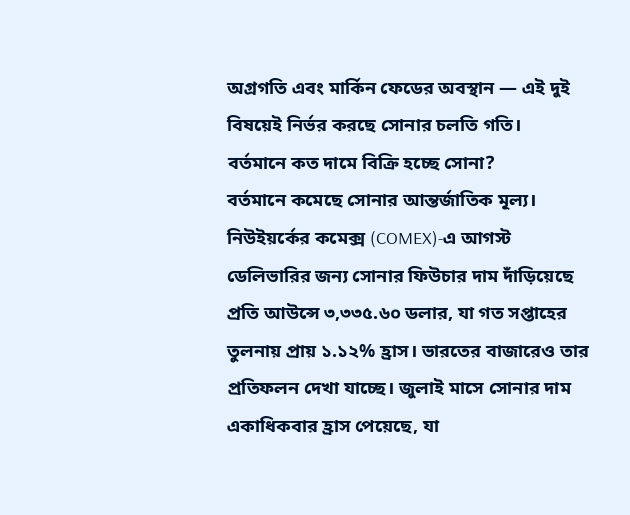অগ্রগতি এবং মার্কিন ফেডের অবস্থান — এই দুই বিষয়েই নির্ভর করছে সোনার চলতি গতি।
বর্তমানে কত দামে বিক্রি হচ্ছে সোনা?
বর্তমানে কমেছে সোনার আন্তর্জাতিক মূল্য। নিউইয়র্কের কমেক্স (COMEX)-এ আগস্ট ডেলিভারির জন্য সোনার ফিউচার দাম দাঁড়িয়েছে প্রতি আউন্সে ৩,৩৩৫.৬০ ডলার, যা গত সপ্তাহের তুলনায় প্রায় ১.১২% হ্রাস। ভারতের বাজারেও তার প্রতিফলন দেখা যাচ্ছে। জুলাই মাসে সোনার দাম একাধিকবার হ্রাস পেয়েছে, যা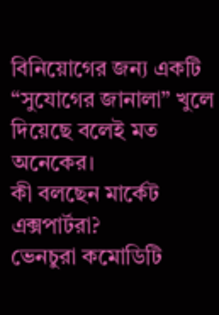বিনিয়োগের জন্য একটি “সুযোগের জানালা” খুলে দিয়েছে বলেই মত অনেকের।
কী বলছেন মার্কেট এক্সপার্টরা?
ভেনচুরা কমোডিটি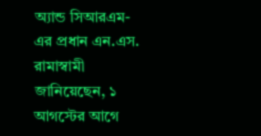অ্যান্ড সিআরএম-এর প্রধান এন.এস. রামাস্বামী জানিয়েছেন, ১ আগস্টের আগে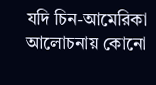যদি চিন-আমেরিকা আলোচনায় কোনো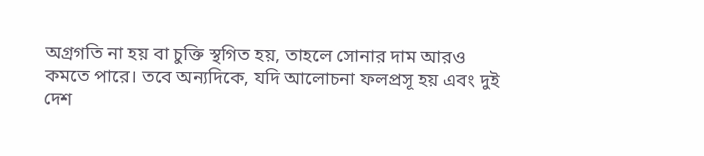অগ্রগতি না হয় বা চুক্তি স্থগিত হয়, তাহলে সোনার দাম আরও কমতে পারে। তবে অন্যদিকে, যদি আলোচনা ফলপ্রসূ হয় এবং দুই দেশ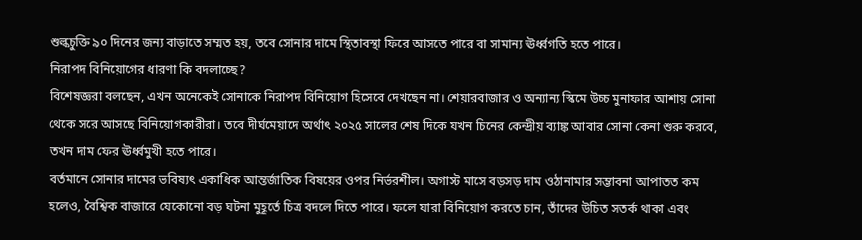শুল্কচুক্তি ৯০ দিনের জন্য বাড়াতে সম্মত হয়, তবে সোনার দামে স্থিতাবস্থা ফিরে আসতে পারে বা সামান্য ঊর্ধ্বগতি হতে পারে।
নিরাপদ বিনিয়োগের ধারণা কি বদলাচ্ছে?
বিশেষজ্ঞরা বলছেন, এখন অনেকেই সোনাকে নিরাপদ বিনিয়োগ হিসেবে দেখছেন না। শেয়ারবাজার ও অন্যান্য স্কিমে উচ্চ মুনাফার আশায় সোনা থেকে সরে আসছে বিনিয়োগকারীরা। তবে দীর্ঘমেয়াদে অর্থাৎ ২০২৫ সালের শেষ দিকে যখন চিনের কেন্দ্রীয় ব্যাঙ্ক আবার সোনা কেনা শুরু করবে, তখন দাম ফের ঊর্ধ্বমুখী হতে পারে।
বর্তমানে সোনার দামের ভবিষ্যৎ একাধিক আন্তর্জাতিক বিষয়ের ওপর নির্ভরশীল। অগাস্ট মাসে বড়সড় দাম ওঠানামার সম্ভাবনা আপাতত কম হলেও, বৈশ্বিক বাজারে যেকোনো বড় ঘটনা মুহূর্তে চিত্র বদলে দিতে পারে। ফলে যারা বিনিয়োগ করতে চান, তাঁদের উচিত সতর্ক থাকা এবং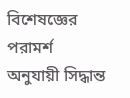বিশেষজ্ঞের পরামর্শ অনুযায়ী সিদ্ধান্ত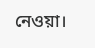নেওয়া।